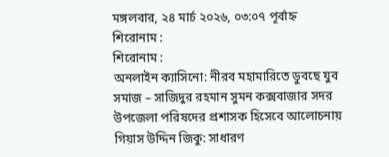মঙ্গলবার, ২৪ মার্চ ২০২৬, ০৩:০৭ পূর্বাহ্ন
শিরোনাম :
শিরোনাম :
অনলাইন ক্যাসিনো: নীরব মহামারিতে ডুবছে যুব সমাজ – সাজিদুর রহমান সুমন কক্সবাজার সদর উপজেলা পরিষদের প্রশাসক হিসেবে আলোচনায় গিয়াস উদ্দিন জিকু: সাধারণ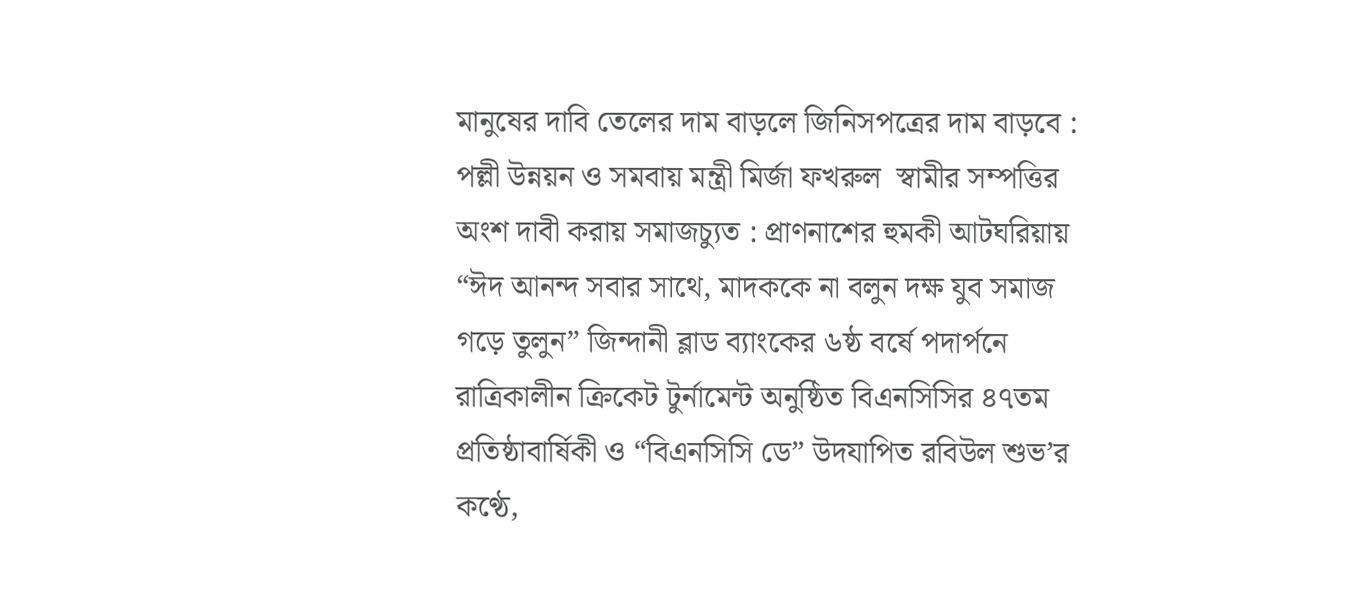মানুষের দাবি তেলের দাম বাড়লে জিনিসপত্রের দাম বাড়বে : পল্লী উন্নয়ন ও সমবায় মন্ত্রী মির্জা ফখরুল  স্বামীর সম্পত্তির অংশ দাবী করায় সমাজচ্যুত : প্রাণনাশের হুমকী আটঘরিয়ায় “ঈদ আনন্দ সবার সাথে, মাদককে না বলুন দক্ষ যুব সমাজ গড়ে তুলুন” জিন্দানী ব্লাড ব্যাংকের ৬ষ্ঠ বর্ষে পদার্পনে রাত্রিকালীন ক্রিকেট টুর্নামেন্ট অনুষ্ঠিত বিএনসিসির ৪৭তম প্রতিষ্ঠাবার্ষিকী ও “বিএনসিসি ডে” উদযাপিত রবিউল শুভ’র কণ্ঠে,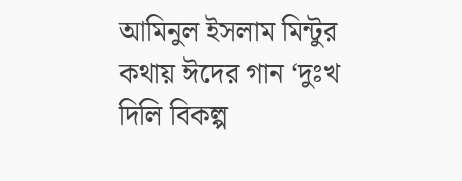আমিনুল ইসলাম মিন্টুর কথায় ঈদের গান ‘দুঃখ দিলি বিকল্প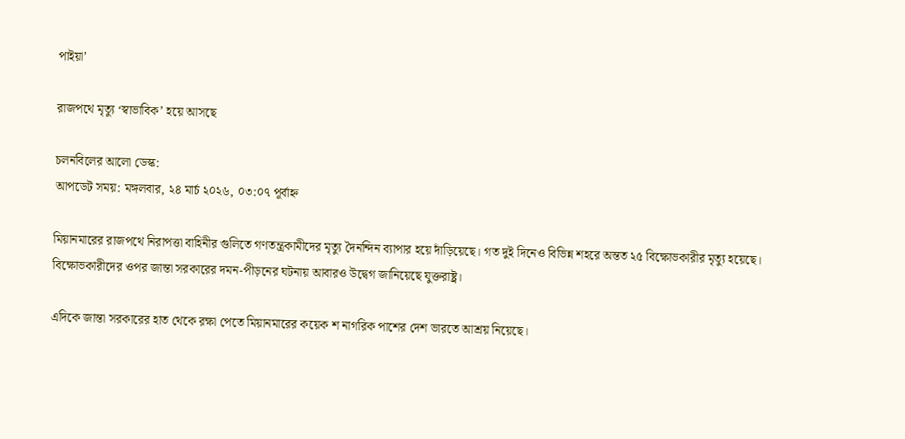পাইয়া’

রাজপথে মৃত্যু ‘স্বাভাবিক’ হয়ে আসছে

চলনবিলের আলো ডেস্ক:
আপডেট সময়: মঙ্গলবার, ২৪ মার্চ ২০২৬, ০৩:০৭ পূর্বাহ্ন

মিয়ানমারের রাজপথে নিরাপত্তা বাহিনীর গুলিতে গণতন্ত্রকামীদের মৃত্যু দৈনন্দিন ব্যাপার হয়ে দাঁড়িয়েছে। গত দুই দিনেও বিভিন্ন শহরে অন্তত ২৫ বিক্ষোভকারীর মৃত্যু হয়েছে। বিক্ষোভকারীদের ওপর জান্তা সরকারের দমন-পীড়নের ঘটনায় আবারও উদ্বেগ জানিয়েছে যুক্তরাষ্ট্র।

এদিকে জান্তা সরকারের হাত থেকে রক্ষা পেতে মিয়ানমারের কয়েক শ নাগরিক পাশের দেশ ভারতে আশ্রয় নিয়েছে।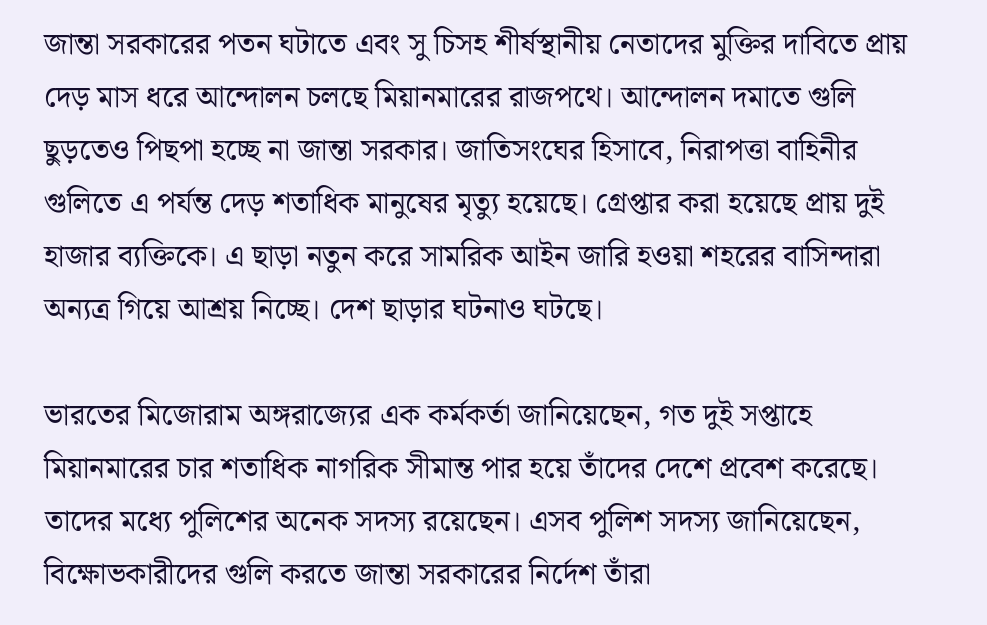জান্তা সরকারের পতন ঘটাতে এবং সু চিসহ শীর্ষস্থানীয় নেতাদের মুক্তির দাবিতে প্রায় দেড় মাস ধরে আন্দোলন চলছে মিয়ানমারের রাজপথে। আন্দোলন দমাতে গুলি ছুড়তেও পিছপা হচ্ছে না জান্তা সরকার। জাতিসংঘের হিসাবে, নিরাপত্তা বাহিনীর গুলিতে এ পর্যন্ত দেড় শতাধিক মানুষের মৃত্যু হয়েছে। গ্রেপ্তার করা হয়েছে প্রায় দুই হাজার ব্যক্তিকে। এ ছাড়া নতুন করে সামরিক আইন জারি হওয়া শহরের বাসিন্দারা অন্যত্র গিয়ে আশ্রয় নিচ্ছে। দেশ ছাড়ার ঘটনাও ঘটছে।

ভারতের মিজোরাম অঙ্গরাজ্যের এক কর্মকর্তা জানিয়েছেন, গত দুই সপ্তাহে মিয়ানমারের চার শতাধিক নাগরিক সীমান্ত পার হয়ে তাঁদের দেশে প্রবেশ করেছে। তাদের মধ্যে পুলিশের অনেক সদস্য রয়েছেন। এসব পুলিশ সদস্য জানিয়েছেন, বিক্ষোভকারীদের গুলি করতে জান্তা সরকারের নির্দেশ তাঁরা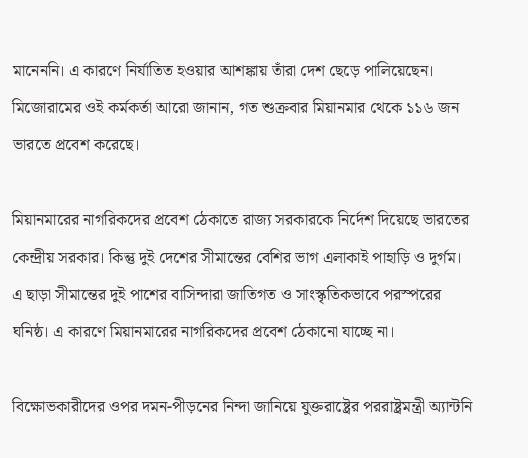মানেননি। এ কারণে নির্যাতিত হওয়ার আশঙ্কায় তাঁরা দেশ ছেড়ে পালিয়েছেন। মিজোরামের ওই কর্মকর্তা আরো জানান, গত শুক্রবার মিয়ানমার থেকে ১১৬ জন ভারতে প্রবেশ করেছে।

মিয়ানমারের নাগরিকদের প্রবেশ ঠেকাতে রাজ্য সরকারকে নির্দেশ দিয়েছে ভারতের কেন্দ্রীয় সরকার। কিন্তু দুই দেশের সীমান্তের বেশির ভাগ এলাকাই পাহাড়ি ও দুর্গম। এ ছাড়া সীমান্তের দুই পাশের বাসিন্দারা জাতিগত ও সাংস্কৃতিকভাবে পরস্পরের ঘনিষ্ঠ। এ কারণে মিয়ানমারের নাগরিকদের প্রবেশ ঠেকানো যাচ্ছে না।

বিক্ষোভকারীদের ওপর দমন-পীড়নের নিন্দা জানিয়ে যুক্তরাষ্ট্রের পররাষ্ট্রমন্ত্রী অ্যান্টনি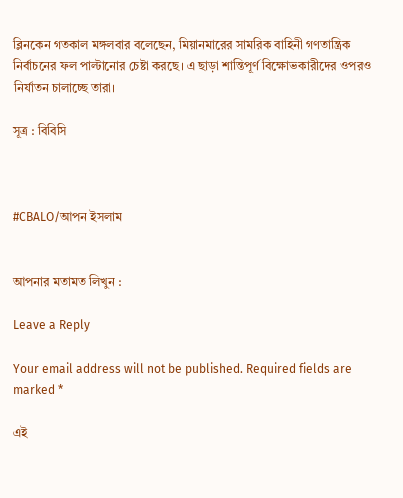ব্লিনকেন গতকাল মঙ্গলবার বলেছেন, মিয়ানমারের সামরিক বাহিনী গণতান্ত্রিক নির্বাচনের ফল পাল্টানোর চেষ্টা করছে। এ ছাড়া শান্তিপূর্ণ বিক্ষোভকারীদের ওপরও নির্যাতন চালাচ্ছে তারা।

সূত্র : বিবিসি



#CBALO/আপন ইসলাম


আপনার মতামত লিখুন :

Leave a Reply

Your email address will not be published. Required fields are marked *

এই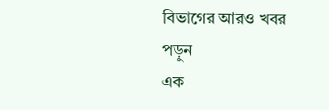বিভাগের আরও খবর পড়ুন
এক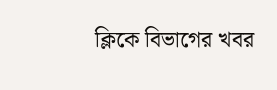ক্লিকে বিভাগের খবর